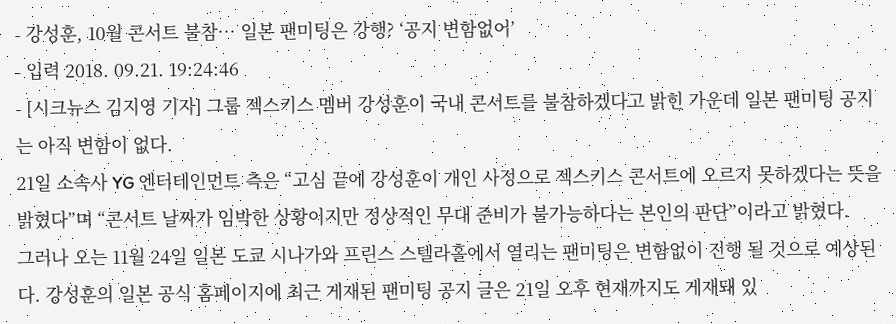- 강성훈, 10월 콘서트 불참… 일본 팬미팅은 강행? ‘공지 변함없어’
- 입력 2018. 09.21. 19:24:46
- [시크뉴스 김지영 기자] 그룹 젝스키스 멤버 강성훈이 국내 콘서트를 불참하겠다고 밝힌 가운데 일본 팬미팅 공지는 아직 변함이 없다.
21일 소속사 YG 엔터테인먼트 측은 “고심 끝에 강성훈이 개인 사정으로 젝스키스 콘서트에 오르지 못하겠다는 뜻을 밝혔다”며 “콘서트 날짜가 임박한 상황이지만 정상적인 무대 준비가 불가능하다는 본인의 판단”이라고 밝혔다.
그러나 오는 11월 24일 일본 도쿄 시나가와 프린스 스텔라홀에서 열리는 팬미팅은 변함없이 진행 될 것으로 예상된다. 강성훈의 일본 공식 홈페이지에 최근 게재된 팬미팅 공지 글은 21일 오후 현재까지도 게재돼 있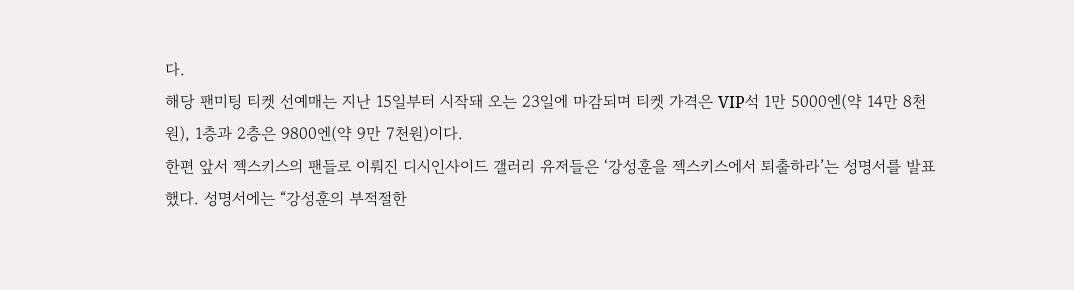다.
해당 팬미팅 티켓 선예매는 지난 15일부터 시작돼 오는 23일에 마감되며 티켓 가격은 VIP석 1만 5000엔(약 14만 8천원), 1층과 2층은 9800엔(약 9만 7천원)이다.
한편 앞서 젝스키스의 팬들로 이뤄진 디시인사이드 갤러리 유저들은 ‘강성훈을 젝스키스에서 퇴출하라’는 성명서를 발표했다. 성명서에는 “강성훈의 부적절한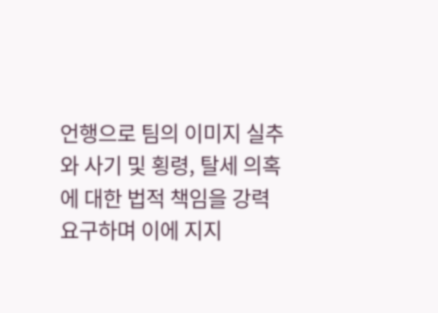언행으로 팀의 이미지 실추와 사기 및 횡령, 탈세 의혹에 대한 법적 책임을 강력 요구하며 이에 지지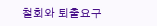철회와 퇴출요구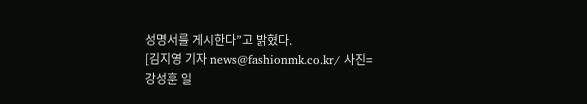성명서를 게시한다”고 밝혔다.
[김지영 기자 news@fashionmk.co.kr/ 사진= 강성훈 일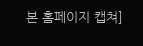본 홈페이지 캡쳐]